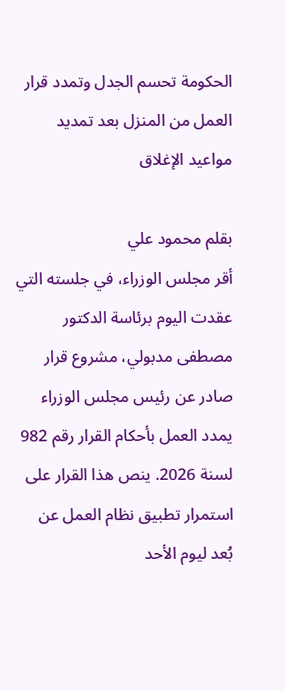الحكومة تحسم الجدل وتمدد قرار العمل من المنزل بعد تمديد مواعيد الإغلاق

بقلم محمود علي
أقر مجلس الوزراء، في جلسته التي عقدت اليوم برئاسة الدكتور مصطفى مدبولي، مشروع قرار صادر عن رئيس مجلس الوزراء يمدد العمل بأحكام القرار رقم 982 لسنة 2026. ينص هذا القرار على استمرار تطبيق نظام العمل عن بُعد ليوم الأحد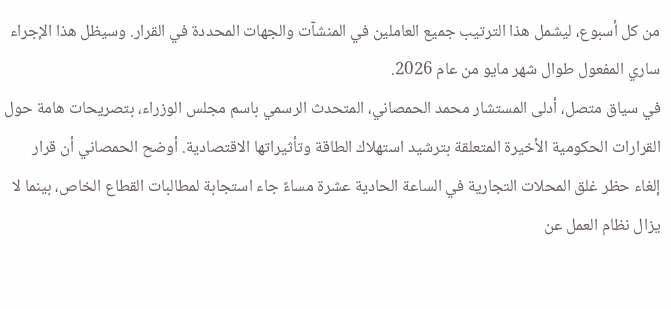من كل أسبوع، ليشمل هذا الترتيب جميع العاملين في المنشآت والجهات المحددة في القرار. وسيظل هذا الإجراء ساري المفعول طوال شهر مايو من عام 2026.
في سياق متصل، أدلى المستشار محمد الحمصاني، المتحدث الرسمي باسم مجلس الوزراء، بتصريحات هامة حول القرارات الحكومية الأخيرة المتعلقة بترشيد استهلاك الطاقة وتأثيراتها الاقتصادية. أوضح الحمصاني أن قرار إلغاء حظر غلق المحلات التجارية في الساعة الحادية عشرة مساءً جاء استجابة لمطالبات القطاع الخاص، بينما لا يزال نظام العمل عن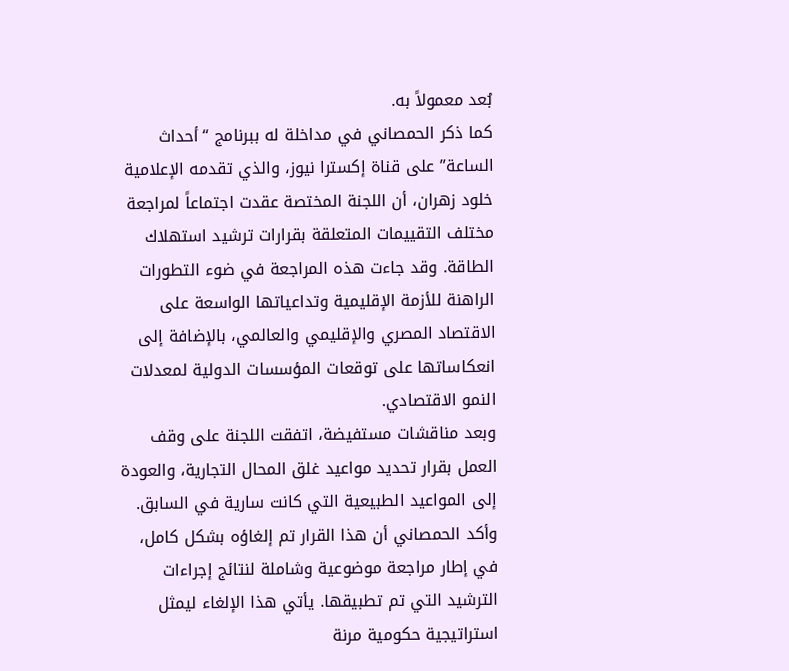بُعد معمولاً به.
كما ذكر الحمصاني في مداخلة له ببرنامج “أحداث الساعة” على قناة إكسترا نيوز، والذي تقدمه الإعلامية خلود زهران، أن اللجنة المختصة عقدت اجتماعاً لمراجعة مختلف التقييمات المتعلقة بقرارات ترشيد استهلاك الطاقة. وقد جاءت هذه المراجعة في ضوء التطورات الراهنة للأزمة الإقليمية وتداعياتها الواسعة على الاقتصاد المصري والإقليمي والعالمي، بالإضافة إلى انعكاساتها على توقعات المؤسسات الدولية لمعدلات النمو الاقتصادي.
وبعد مناقشات مستفيضة، اتفقت اللجنة على وقف العمل بقرار تحديد مواعيد غلق المحال التجارية، والعودة إلى المواعيد الطبيعية التي كانت سارية في السابق. وأكد الحمصاني أن هذا القرار تم إلغاؤه بشكل كامل، في إطار مراجعة موضوعية وشاملة لنتائج إجراءات الترشيد التي تم تطبيقها. يأتي هذا الإلغاء ليمثل استراتيجية حكومية مرنة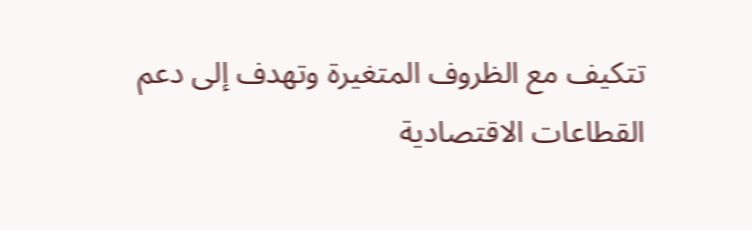تتكيف مع الظروف المتغيرة وتهدف إلى دعم القطاعات الاقتصادية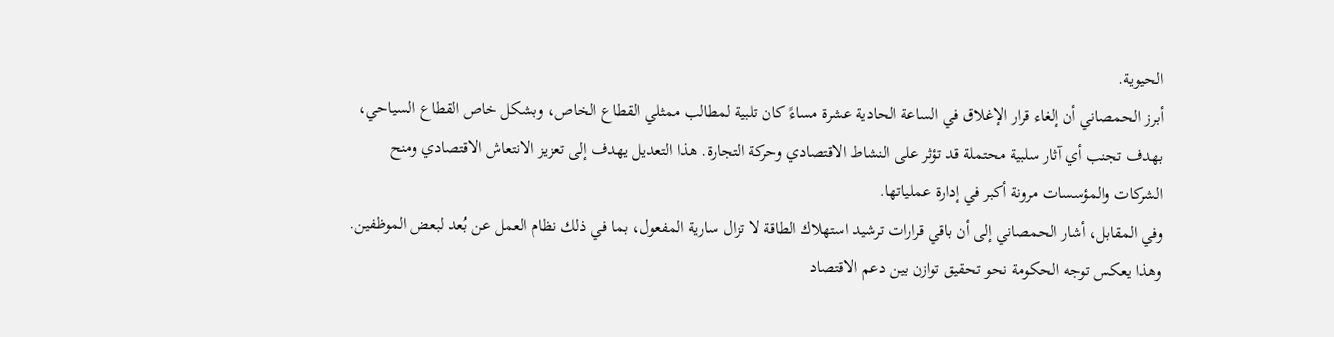الحيوية.
أبرز الحمصاني أن إلغاء قرار الإغلاق في الساعة الحادية عشرة مساءً كان تلبية لمطالب ممثلي القطاع الخاص، وبشكل خاص القطاع السياحي، بهدف تجنب أي آثار سلبية محتملة قد تؤثر على النشاط الاقتصادي وحركة التجارة. هذا التعديل يهدف إلى تعزيز الانتعاش الاقتصادي ومنح الشركات والمؤسسات مرونة أكبر في إدارة عملياتها.
وفي المقابل، أشار الحمصاني إلى أن باقي قرارات ترشيد استهلاك الطاقة لا تزال سارية المفعول، بما في ذلك نظام العمل عن بُعد لبعض الموظفين. وهذا يعكس توجه الحكومة نحو تحقيق توازن بين دعم الاقتصاد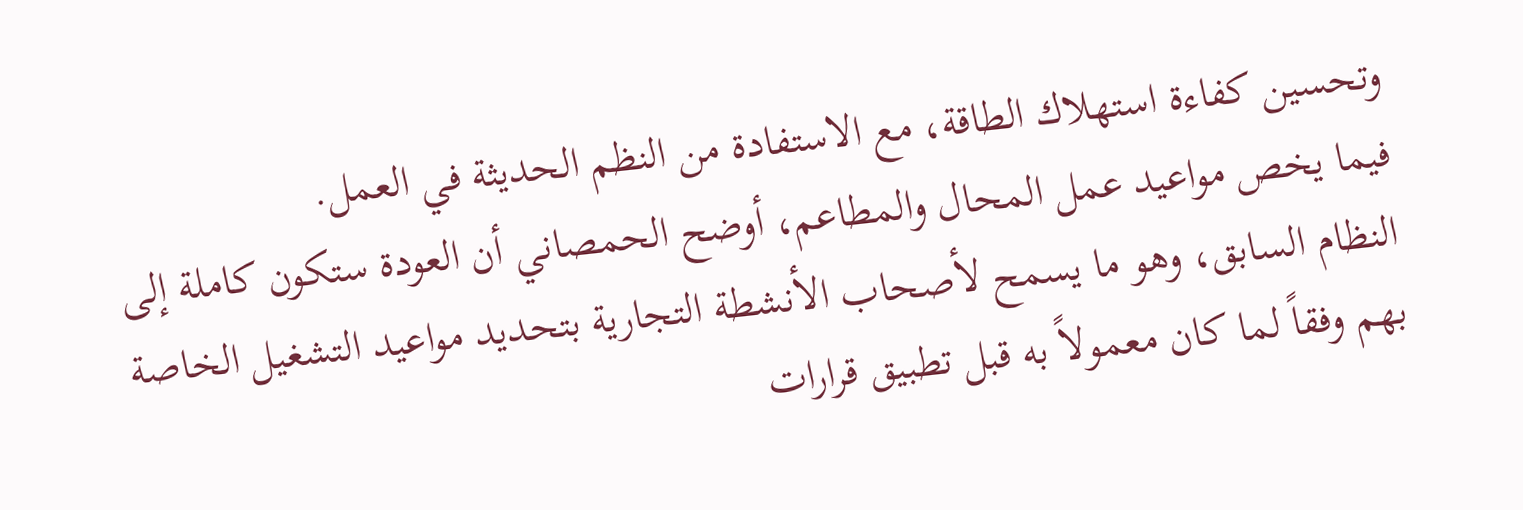وتحسين كفاءة استهلاك الطاقة، مع الاستفادة من النظم الحديثة في العمل.
فيما يخص مواعيد عمل المحال والمطاعم، أوضح الحمصاني أن العودة ستكون كاملة إلى النظام السابق، وهو ما يسمح لأصحاب الأنشطة التجارية بتحديد مواعيد التشغيل الخاصة بهم وفقاً لما كان معمولاً به قبل تطبيق قرارات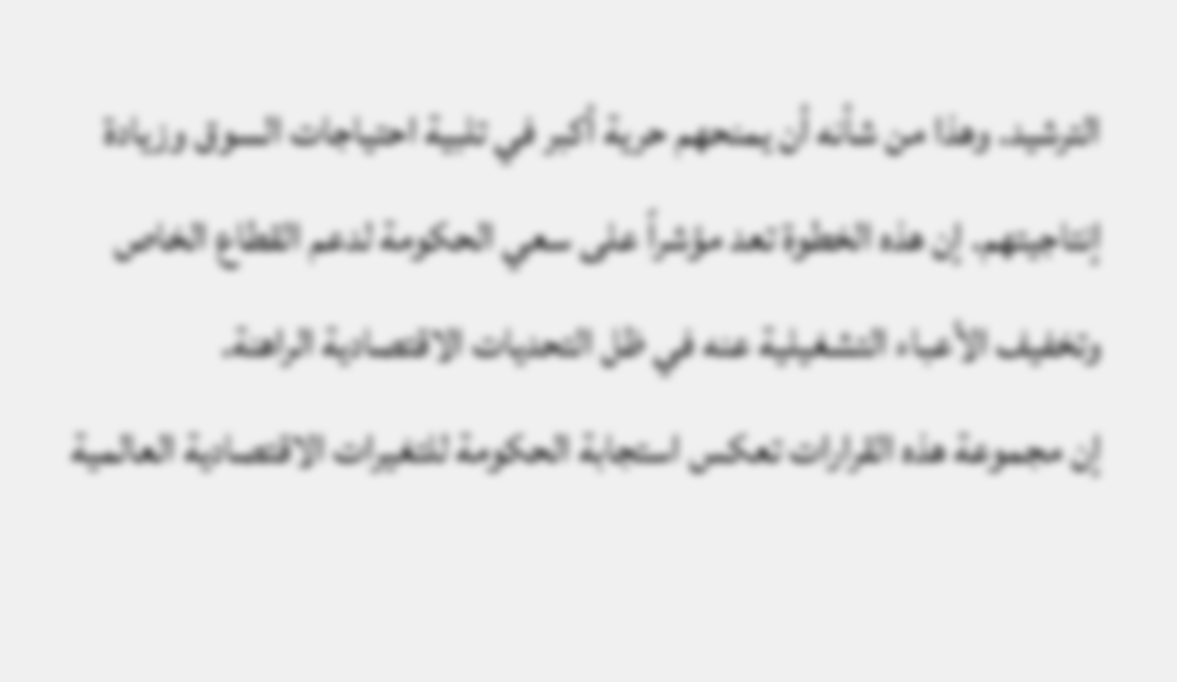الترشيد. وهذا من شأنه أن يمنحهم حرية أكبر في تلبية احتياجات السوق وزيادة إنتاجيتهم. إن هذه الخطوة تعد مؤشراً على سعي الحكومة لدعم القطاع الخاص وتخفيف الأعباء التشغيلية عنه في ظل التحديات الاقتصادية الراهنة.
إن مجموعة هذه القرارات تعكس استجابة الحكومة للتغيرات الاقتصادية العالمية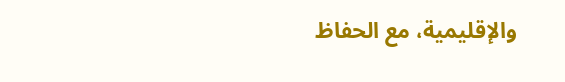والإقليمية، مع الحفاظ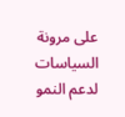على مرونة السياسات لدعم النمو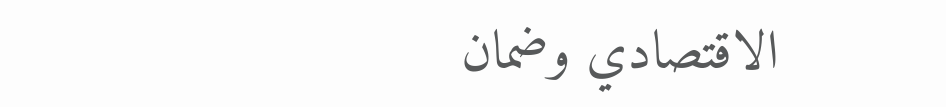الاقتصادي وضمان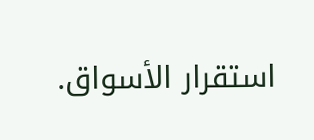استقرار الأسواق.